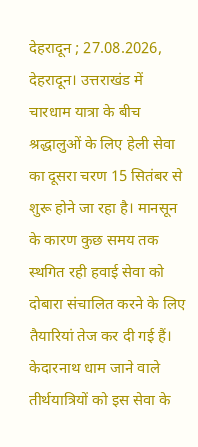देहरादून ; 27.08.2026,
देहरादून। उत्तराखंड में चारधाम यात्रा के बीच श्रद्धालुओं के लिए हेली सेवा का दूसरा चरण 15 सितंबर से शुरू होने जा रहा है। मानसून के कारण कुछ समय तक स्थगित रही हवाई सेवा को दोबारा संचालित करने के लिए तैयारियां तेज कर दी गई हैं। केदारनाथ धाम जाने वाले तीर्थयात्रियों को इस सेवा के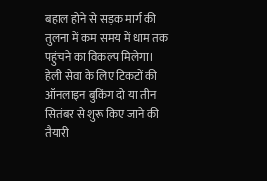बहाल होने से सड़क मार्ग की तुलना में कम समय में धाम तक पहुंचने का विकल्प मिलेगा।
हेली सेवा के लिए टिकटों की ऑनलाइन बुकिंग दो या तीन सितंबर से शुरू किए जाने की तैयारी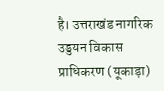है। उत्तराखंड नागरिक उड्डयन विकास प्राधिकरण (यूकाड़ा)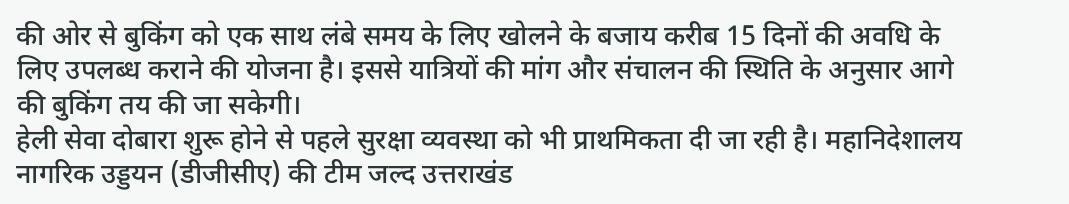की ओर से बुकिंग को एक साथ लंबे समय के लिए खोलने के बजाय करीब 15 दिनों की अवधि के लिए उपलब्ध कराने की योजना है। इससे यात्रियों की मांग और संचालन की स्थिति के अनुसार आगे की बुकिंग तय की जा सकेगी।
हेली सेवा दोबारा शुरू होने से पहले सुरक्षा व्यवस्था को भी प्राथमिकता दी जा रही है। महानिदेशालय नागरिक उड्डयन (डीजीसीए) की टीम जल्द उत्तराखंड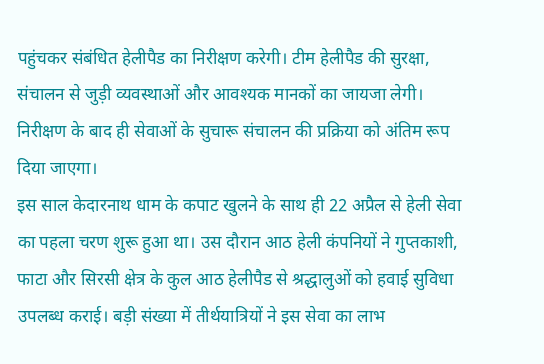पहुंचकर संबंधित हेलीपैड का निरीक्षण करेगी। टीम हेलीपैड की सुरक्षा, संचालन से जुड़ी व्यवस्थाओं और आवश्यक मानकों का जायजा लेगी। निरीक्षण के बाद ही सेवाओं के सुचारू संचालन की प्रक्रिया को अंतिम रूप दिया जाएगा।
इस साल केदारनाथ धाम के कपाट खुलने के साथ ही 22 अप्रैल से हेली सेवा का पहला चरण शुरू हुआ था। उस दौरान आठ हेली कंपनियों ने गुप्तकाशी, फाटा और सिरसी क्षेत्र के कुल आठ हेलीपैड से श्रद्धालुओं को हवाई सुविधा उपलब्ध कराई। बड़ी संख्या में तीर्थयात्रियों ने इस सेवा का लाभ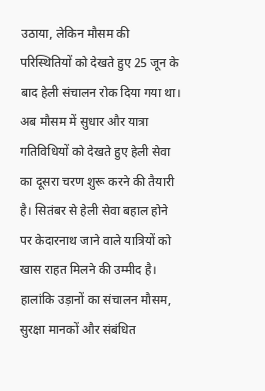उठाया, लेकिन मौसम की परिस्थितियों को देखते हुए 25 जून के बाद हेली संचालन रोक दिया गया था।
अब मौसम में सुधार और यात्रा गतिविधियों को देखते हुए हेली सेवा का दूसरा चरण शुरू करने की तैयारी है। सितंबर से हेली सेवा बहाल होने पर केदारनाथ जाने वाले यात्रियों को खास राहत मिलने की उम्मीद है। हालांकि उड़ानों का संचालन मौसम, सुरक्षा मानकों और संबंधित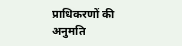प्राधिकरणों की अनुमति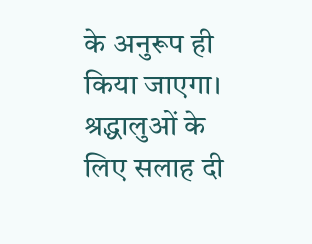के अनुरूप ही किया जाएगा।
श्रद्धालुओं के लिए सलाह दी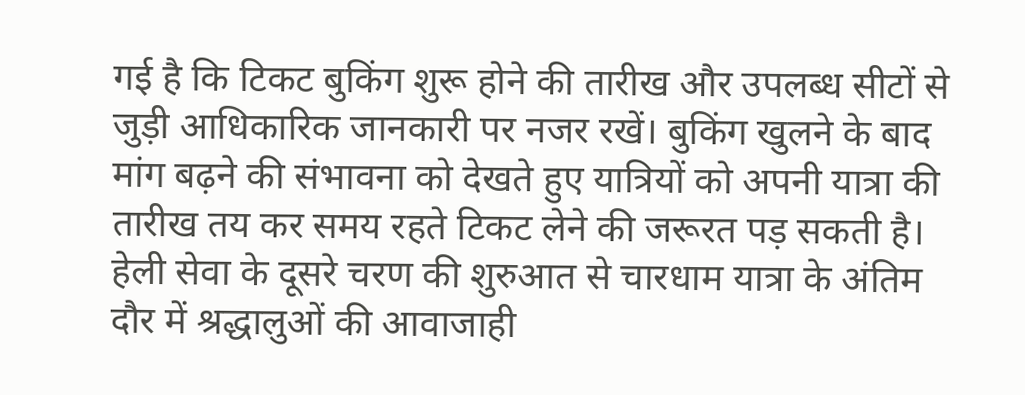गई है कि टिकट बुकिंग शुरू होने की तारीख और उपलब्ध सीटों से जुड़ी आधिकारिक जानकारी पर नजर रखें। बुकिंग खुलने के बाद मांग बढ़ने की संभावना को देखते हुए यात्रियों को अपनी यात्रा की तारीख तय कर समय रहते टिकट लेने की जरूरत पड़ सकती है।
हेली सेवा के दूसरे चरण की शुरुआत से चारधाम यात्रा के अंतिम दौर में श्रद्धालुओं की आवाजाही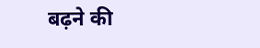बढ़ने की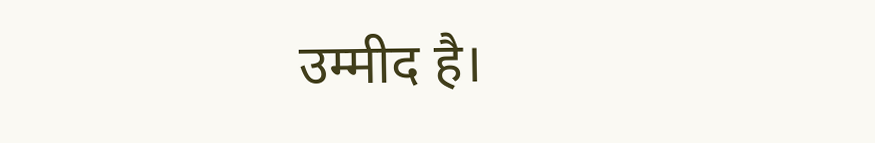उम्मीद है।